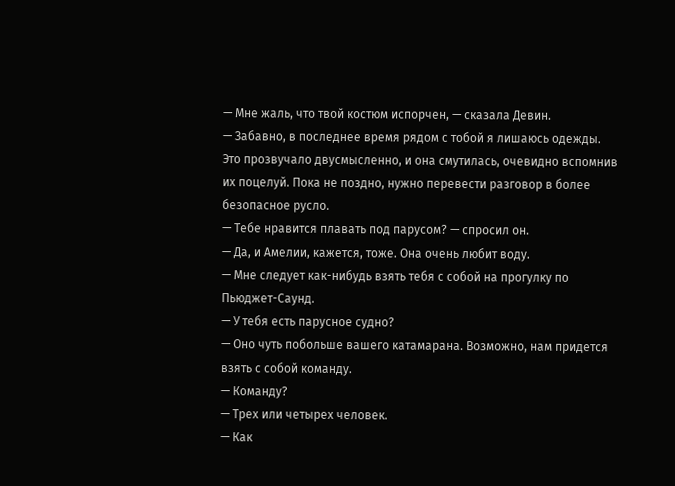— Мне жаль, что твой костюм испорчен, — сказала Девин.
— Забавно, в последнее время рядом с тобой я лишаюсь одежды.
Это прозвучало двусмысленно, и она смутилась, очевидно вспомнив их поцелуй. Пока не поздно, нужно перевести разговор в более безопасное русло.
— Тебе нравится плавать под парусом? — спросил он.
— Да, и Амелии, кажется, тоже. Она очень любит воду.
— Мне следует как-нибудь взять тебя с собой на прогулку по Пьюджет-Саунд.
— У тебя есть парусное судно?
— Оно чуть побольше вашего катамарана. Возможно, нам придется взять с собой команду.
— Команду?
— Трех или четырех человек.
— Как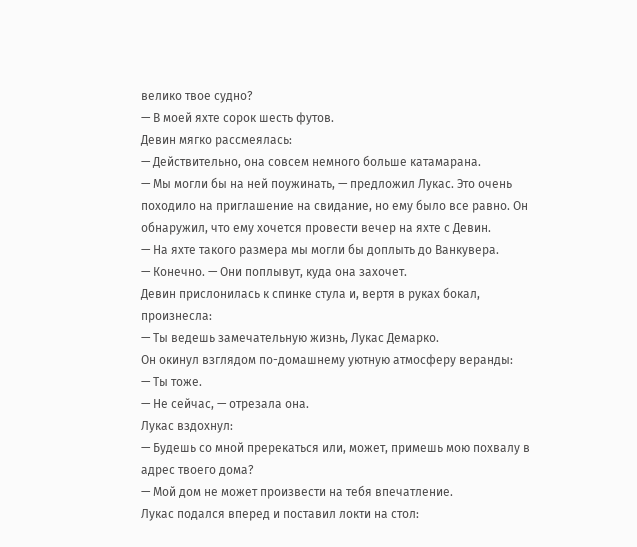велико твое судно?
— В моей яхте сорок шесть футов.
Девин мягко рассмеялась:
— Действительно, она совсем немного больше катамарана.
— Мы могли бы на ней поужинать, — предложил Лукас. Это очень походило на приглашение на свидание, но ему было все равно. Он обнаружил, что ему хочется провести вечер на яхте с Девин.
— На яхте такого размера мы могли бы доплыть до Ванкувера.
— Конечно. — Они поплывут, куда она захочет.
Девин прислонилась к спинке стула и, вертя в руках бокал, произнесла:
— Ты ведешь замечательную жизнь, Лукас Демарко.
Он окинул взглядом по-домашнему уютную атмосферу веранды:
— Ты тоже.
— Не сейчас, — отрезала она.
Лукас вздохнул:
— Будешь со мной пререкаться или, может, примешь мою похвалу в адрес твоего дома?
— Мой дом не может произвести на тебя впечатление.
Лукас подался вперед и поставил локти на стол: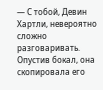— С тобой, Девин Хартли, невероятно сложно разговаривать.
Опустив бокал, она скопировала его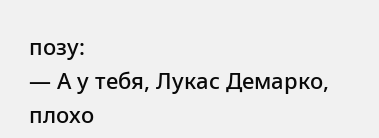позу:
— А у тебя, Лукас Демарко, плохо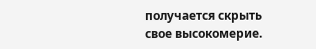получается скрыть свое высокомерие.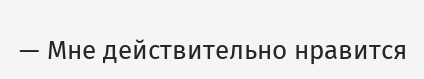— Мне действительно нравится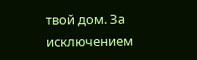твой дом. За исключением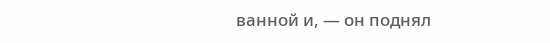ванной и, — он поднял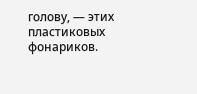голову, — этих пластиковых фонариков.